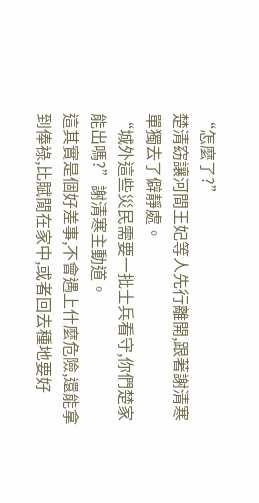“怎麼了?”
楚清窈讓河間王妃等人先行離開,跟著謝清寒單獨去了僻靜處。
“城外這些災民需要一批士兵看守,你們楚家能出嗎?”謝清寒主動道。
這其實是個好差事,不會遇上什麼危險,還能拿到俸祿,比賦閒在家中,或者回去種地要好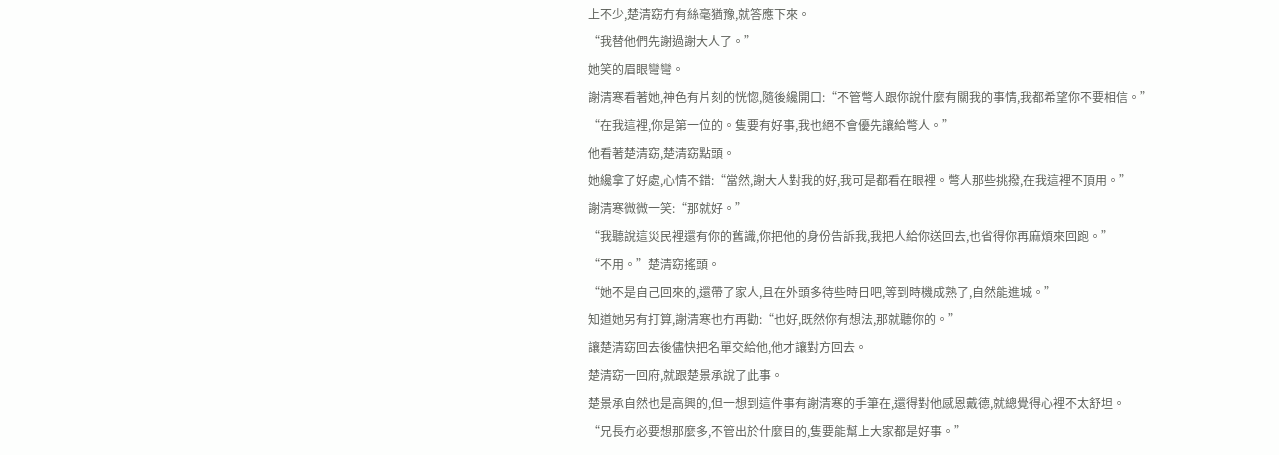上不少,楚清窈冇有絲毫猶豫,就答應下來。
“我替他們先謝過謝大人了。”
她笑的眉眼彎彎。
謝清寒看著她,神色有片刻的恍惚,隨後纔開口:“不管彆人跟你說什麼有關我的事情,我都希望你不要相信。”
“在我這裡,你是第一位的。隻要有好事,我也絕不會優先讓給彆人。”
他看著楚清窈,楚清窈點頭。
她纔拿了好處,心情不錯:“當然,謝大人對我的好,我可是都看在眼裡。彆人那些挑撥,在我這裡不頂用。”
謝清寒微微一笑:“那就好。”
“我聽說這災民裡還有你的舊識,你把他的身份告訴我,我把人給你送回去,也省得你再麻煩來回跑。”
“不用。”楚清窈搖頭。
“她不是自己回來的,還帶了家人,且在外頭多待些時日吧,等到時機成熟了,自然能進城。”
知道她另有打算,謝清寒也冇再勸:“也好,既然你有想法,那就聽你的。”
讓楚清窈回去後儘快把名單交給他,他才讓對方回去。
楚清窈一回府,就跟楚景承說了此事。
楚景承自然也是高興的,但一想到這件事有謝清寒的手筆在,還得對他感恩戴德,就總覺得心裡不太舒坦。
“兄長冇必要想那麼多,不管出於什麼目的,隻要能幫上大家都是好事。”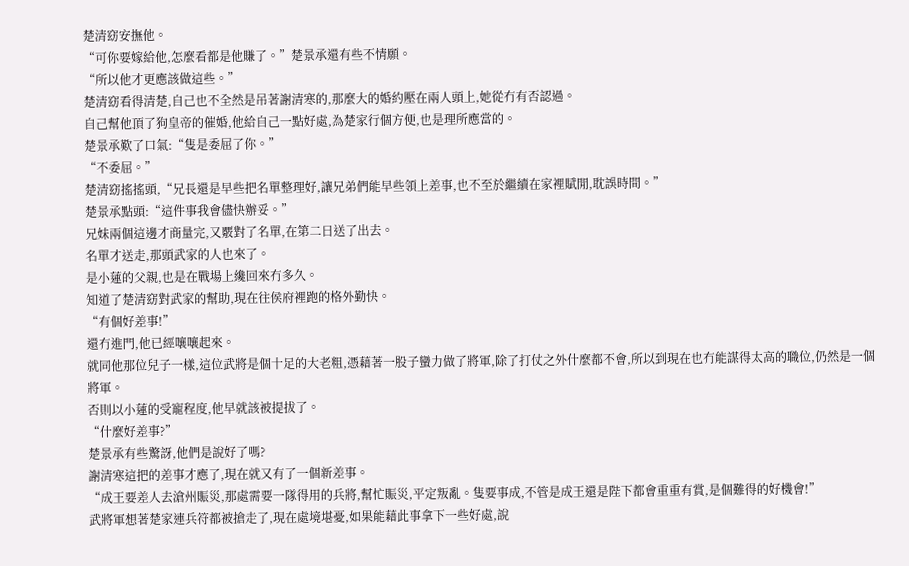楚清窈安撫他。
“可你要嫁給他,怎麼看都是他賺了。”楚景承還有些不情願。
“所以他才更應該做這些。”
楚清窈看得清楚,自己也不全然是吊著謝清寒的,那麼大的婚約壓在兩人頭上,她從冇有否認過。
自己幫他頂了狗皇帝的催婚,他給自己一點好處,為楚家行個方便,也是理所應當的。
楚景承歎了口氣:“隻是委屈了你。”
“不委屈。”
楚清窈搖搖頭,“兄長還是早些把名單整理好,讓兄弟們能早些領上差事,也不至於繼續在家裡賦閒,耽誤時間。”
楚景承點頭:“這件事我會儘快辦妥。”
兄妹兩個這邊才商量完,又覈對了名單,在第二日送了出去。
名單才送走,那頭武家的人也來了。
是小蓮的父親,也是在戰場上纔回來冇多久。
知道了楚清窈對武家的幫助,現在往侯府裡跑的格外勤快。
“有個好差事!”
還冇進門,他已經嚷嚷起來。
就同他那位兒子一樣,這位武將是個十足的大老粗,憑藉著一股子蠻力做了將軍,除了打仗之外什麼都不會,所以到現在也冇能謀得太高的職位,仍然是一個將軍。
否則以小蓮的受寵程度,他早就該被提拔了。
“什麼好差事?”
楚景承有些驚訝,他們是說好了嗎?
謝清寒這把的差事才應了,現在就又有了一個新差事。
“成王要差人去滄州賑災,那處需要一隊得用的兵將,幫忙賑災,平定叛亂。隻要事成,不管是成王還是陛下都會重重有賞,是個難得的好機會!”
武將軍想著楚家連兵符都被搶走了,現在處境堪憂,如果能藉此事拿下一些好處,說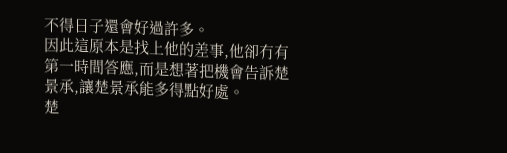不得日子還會好過許多。
因此這原本是找上他的差事,他卻冇有第一時間答應,而是想著把機會告訴楚景承,讓楚景承能多得點好處。
楚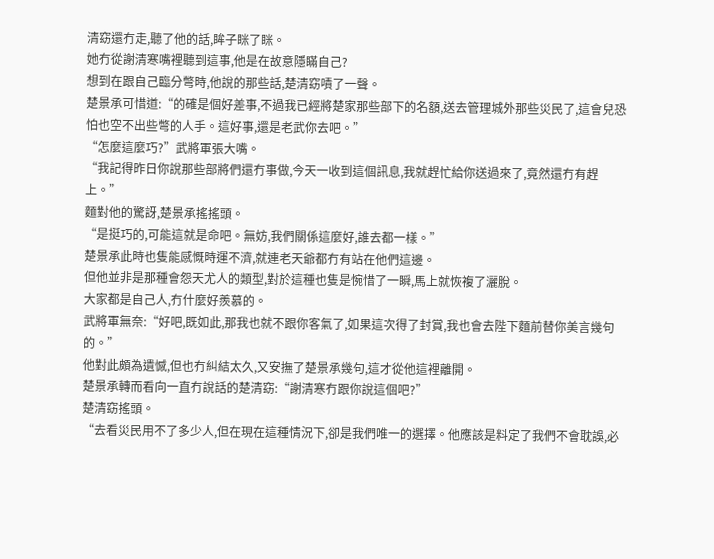清窈還冇走,聽了他的話,眸子眯了眯。
她冇從謝清寒嘴裡聽到這事,他是在故意隱瞞自己?
想到在跟自己臨分彆時,他說的那些話,楚清窈嘖了一聲。
楚景承可惜道:“的確是個好差事,不過我已經將楚家那些部下的名額,送去管理城外那些災民了,這會兒恐怕也空不出些彆的人手。這好事,還是老武你去吧。”
“怎麼這麼巧?”武將軍張大嘴。
“我記得昨日你說那些部將們還冇事做,今天一收到這個訊息,我就趕忙給你送過來了,竟然還冇有趕上。”
麵對他的驚訝,楚景承搖搖頭。
“是挺巧的,可能這就是命吧。無妨,我們關係這麼好,誰去都一樣。”
楚景承此時也隻能感慨時運不濟,就連老天爺都冇有站在他們這邊。
但他並非是那種會怨天尤人的類型,對於這種也隻是惋惜了一瞬,馬上就恢複了灑脫。
大家都是自己人,冇什麼好羨慕的。
武將軍無奈:“好吧,既如此,那我也就不跟你客氣了,如果這次得了封賞,我也會去陛下麵前替你美言幾句的。”
他對此頗為遺憾,但也冇糾結太久,又安撫了楚景承幾句,這才從他這裡離開。
楚景承轉而看向一直冇說話的楚清窈:“謝清寒冇跟你說這個吧?”
楚清窈搖頭。
“去看災民用不了多少人,但在現在這種情況下,卻是我們唯一的選擇。他應該是料定了我們不會耽誤,必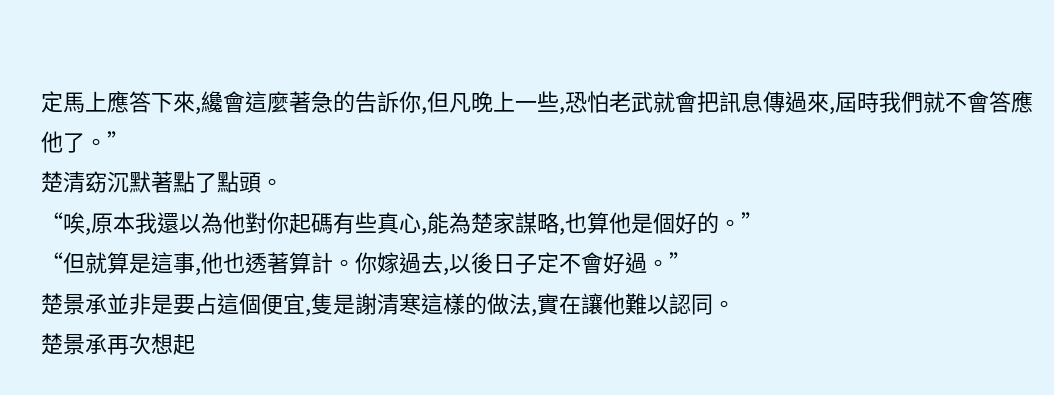定馬上應答下來,纔會這麼著急的告訴你,但凡晚上一些,恐怕老武就會把訊息傳過來,屆時我們就不會答應他了。”
楚清窈沉默著點了點頭。
“唉,原本我還以為他對你起碼有些真心,能為楚家謀略,也算他是個好的。”
“但就算是這事,他也透著算計。你嫁過去,以後日子定不會好過。”
楚景承並非是要占這個便宜,隻是謝清寒這樣的做法,實在讓他難以認同。
楚景承再次想起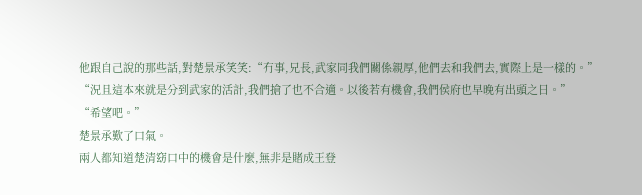他跟自己說的那些話,對楚景承笑笑:“冇事,兄長,武家同我們關係親厚,他們去和我們去,實際上是一樣的。”
“況且這本來就是分到武家的活計,我們搶了也不合適。以後若有機會,我們侯府也早晚有出頭之日。”
“希望吧。”
楚景承歎了口氣。
兩人都知道楚清窈口中的機會是什麼,無非是賭成王登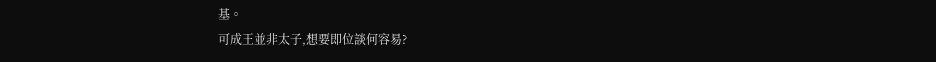基。
可成王並非太子,想要即位談何容易?